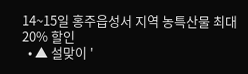14~15일 홍주읍성서 지역 농특산물 최대 20% 할인
  • ▲ 설맞이 '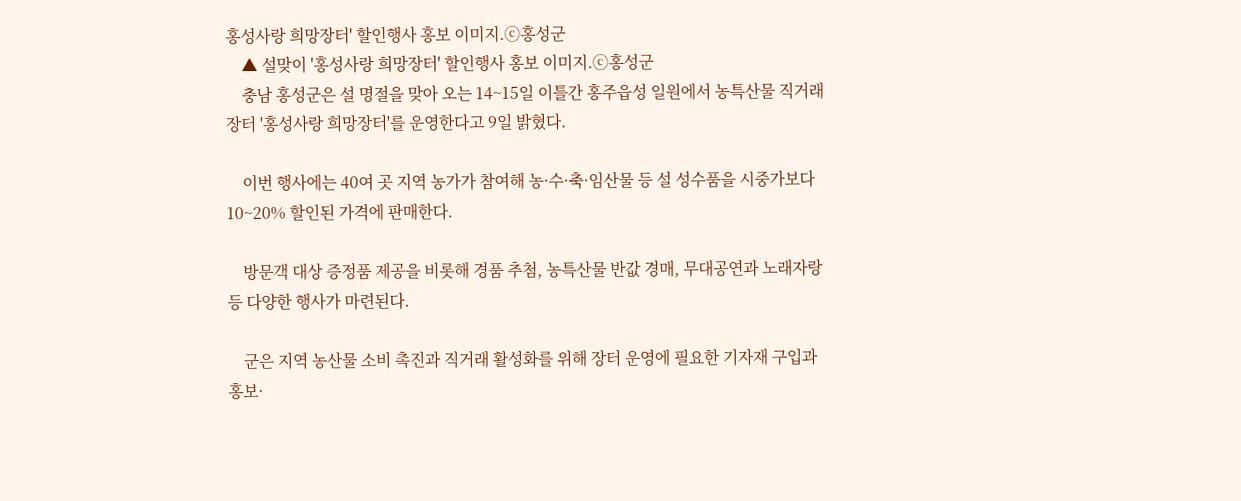홍성사랑 희망장터' 할인행사 홍보 이미지.ⓒ홍성군
    ▲ 설맞이 '홍성사랑 희망장터' 할인행사 홍보 이미지.ⓒ홍성군
    충남 홍성군은 설 명절을 맞아 오는 14~15일 이틀간 홍주읍성 일원에서 농특산물 직거래장터 '홍성사랑 희망장터'를 운영한다고 9일 밝혔다.

    이번 행사에는 40여 곳 지역 농가가 참여해 농·수·축·임산물 등 설 성수품을 시중가보다 10~20% 할인된 가격에 판매한다.

    방문객 대상 증정품 제공을 비롯해 경품 추첨, 농특산물 반값 경매, 무대공연과 노래자랑 등 다양한 행사가 마련된다.

    군은 지역 농산물 소비 촉진과 직거래 활성화를 위해 장터 운영에 필요한 기자재 구입과 홍보·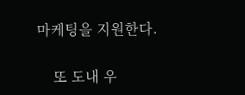마케팅을 지원한다.

    또 도내 우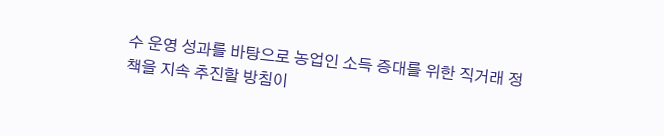수 운영 성과를 바탕으로 농업인 소득 증대를 위한 직거래 정책을 지속 추진할 방침이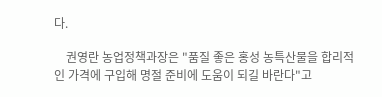다.

    권영란 농업정책과장은 "품질 좋은 홍성 농특산물을 합리적인 가격에 구입해 명절 준비에 도움이 되길 바란다"고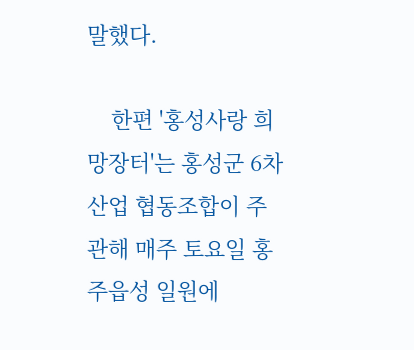말했다.

    한편 '홍성사랑 희망장터'는 홍성군 6차산업 협동조합이 주관해 매주 토요일 홍주읍성 일원에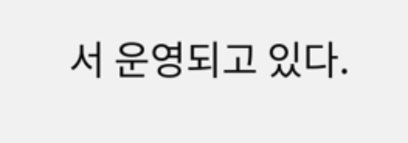서 운영되고 있다.